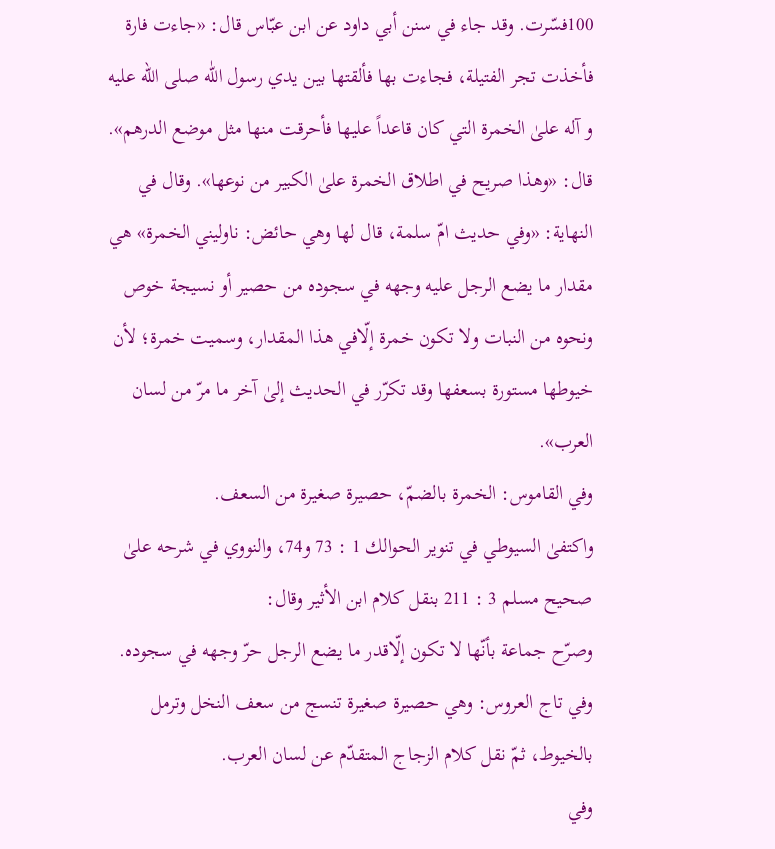100فسّرت. وقد جاء في سنن أبي داود عن ابن عبّاس قال: «جاءت فارة فأخذت تجر الفتيلة، فجاءت بها فألقتها بين يدي رسول اللّٰه صلى الله عليه و آله علىٰ الخمرة التي كان قاعداً عليها فأحرقت منها مثل موضع الدرهم». قال: «وهذا صريح في اطلاق الخمرة علىٰ الكبير من نوعها». وقال في النهاية: «وفي حديث امّ سلمة، قال لها وهي حائض: ناوليني الخمرة» هي مقدار ما يضع الرجل عليه وجهه في سجوده من حصير أو نسيجة خوص ونحوه من النبات ولا تكون خمرة إلّافي هذا المقدار، وسميت خمرة؛ لأن خيوطها مستورة بسعفها وقد تكرّر في الحديث إلىٰ آخر ما مرّ من لسان العرب».
وفي القاموس: الخمرة بالضمّ، حصيرة صغيرة من السعف.
واكتفىٰ السيوطي في تنوير الحوالك 1 : 73 و74، والنووي في شرحه علىٰ صحيح مسلم 3 : 211 بنقل كلام ابن الأثير وقال:
وصرّح جماعة بأنّها لا تكون إلّاقدر ما يضع الرجل حرّ وجهه في سجوده.
وفي تاج العروس: وهي حصيرة صغيرة تنسج من سعف النخل وترمل بالخيوط، ثمّ نقل كلام الزجاج المتقدّم عن لسان العرب.
وفي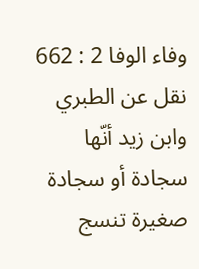وفاء الوفا 2 : 662 نقل عن الطبري وابن زيد أنّها سجادة أو سجادة صغيرة تنسج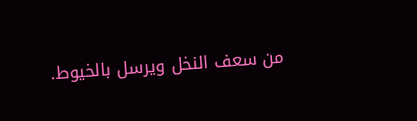من سعف النخل ويرسل بالخيوط.